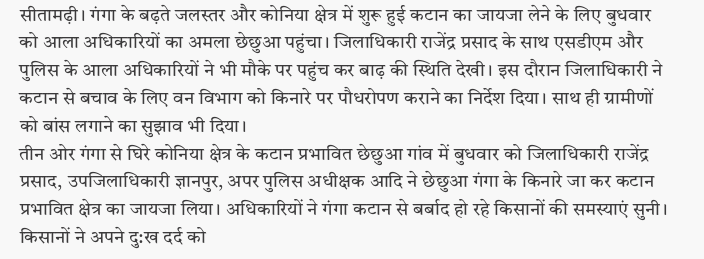सीतामढ़ी। गंगा के बढ़ते जलस्तर और कोनिया क्षेत्र में शुरू हुई कटान का जायजा लेने के लिए बुधवार को आला अधिकारियों का अमला छेछुआ पहुंचा। जिलाधिकारी राजेंद्र प्रसाद के साथ एसडीएम और पुलिस के आला अधिकारियों ने भी मौके पर पहुंच कर बाढ़ की स्थिति देखी। इस दौरान जिलाधिकारी ने कटान से बचाव के लिए वन विभाग को किनारे पर पौधरोपण कराने का निर्देश दिया। साथ ही ग्रामीणों को बांस लगाने का सुझाव भी दिया।
तीन ओर गंगा से घिरे कोनिया क्षेत्र के कटान प्रभावित छेछुआ गांव में बुधवार को जिलाधिकारी राजेंद्र प्रसाद, उपजिलाधिकारी ज्ञानपुर, अपर पुलिस अधीक्षक आदि ने छेछुआ गंगा के किनारे जा कर कटान प्रभावित क्षेत्र का जायजा लिया। अधिकारियों ने गंगा कटान से बर्बाद हो रहे किसानों की समस्याएं सुनी। किसानों ने अपने दु:ख दर्द को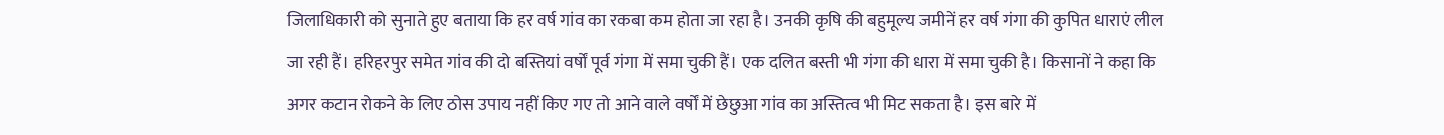जिलाधिकारी को सुनाते हुए बताया कि हर वर्ष गांव का रकबा कम होता जा रहा है। उनकी कृषि की बहुमूल्य जमीनें हर वर्ष गंगा की कुपित धाराएं लील जा रही हैं। हरिहरपुर समेत गांव की दो बस्तियां वर्षों पूर्व गंगा में समा चुकी हैं। एक दलित बस्ती भी गंगा की धारा में समा चुकी है। किसानों ने कहा कि अगर कटान रोकने के लिए ठोस उपाय नहीं किए गए तो आने वाले वर्षों में छेछुआ गांव का अस्तित्व भी मिट सकता है। इस बारे में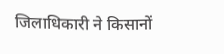जिलाधिकारी ने किसानों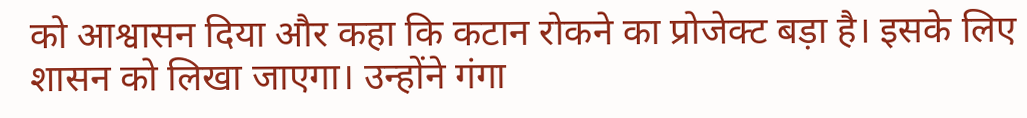को आश्वासन दिया और कहा कि कटान रोकने का प्रोजेक्ट बड़ा है। इसके लिए शासन को लिखा जाएगा। उन्होंने गंगा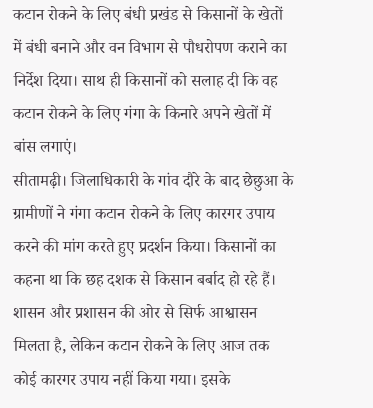कटान रोकने के लिए बंधी प्रखंड से किसानों के खेतों में बंधी बनाने और वन विभाग से पौधरोपण कराने का निर्देश दिया। साथ ही किसानों को सलाह दी कि वह कटान रोकने के लिए गंगा के किनारे अपने खेतों में बांस लगाएं।
सीतामढ़ी। जिलाधिकारी के गांव दौरे के बाद छेछुआ के ग्रामीणों ने गंगा कटान रोकने के लिए कारगर उपाय करने की मांग करते हुए प्रदर्शन किया। किसानों का कहना था कि छह दशक से किसान बर्बाद हो रहे हैं। शासन और प्रशासन की ओर से सिर्फ आश्वासन मिलता है, लेकिन कटान रोकने के लिए आज तक कोई कारगर उपाय नहीं किया गया। इसके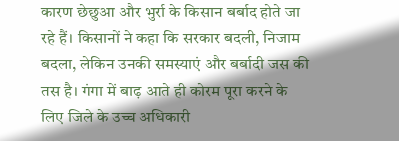कारण छेछुआ और भुर्रा के किसान बर्बाद होते जा रहे हैं। किसानों ने कहा कि सरकार बदली, निजाम बदला, लेकिन उनकी समस्याएं और बर्बादी जस की तस है। गंगा में बाढ़ आते ही कोरम पूरा करने के लिए जिले के उच्च अधिकारी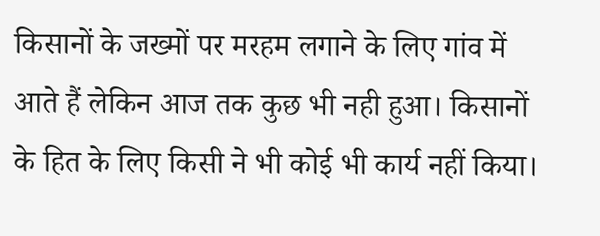किसानों के जख्मों पर मरहम लगाने के लिए गांव में आते हैं लेकिन आज तक कुछ भी नही हुआ। किसानों के हित के लिए किसी ने भी कोई भी कार्य नहीं किया।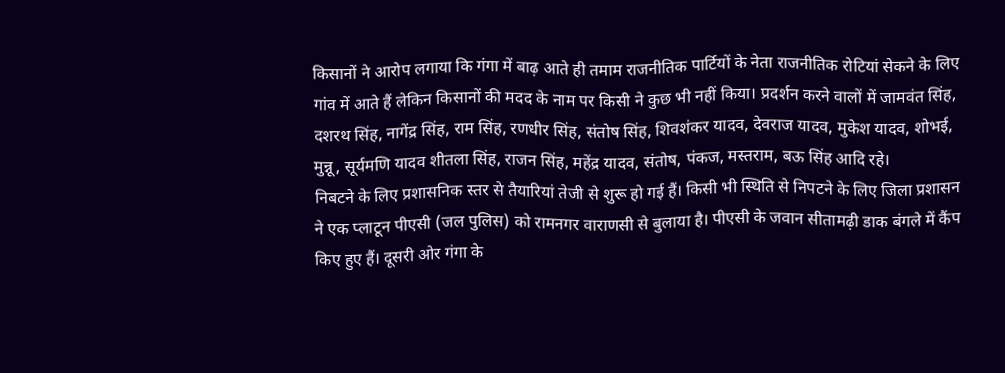किसानों ने आरोप लगाया कि गंगा में बाढ़ आते ही तमाम राजनीतिक पार्टियों के नेता राजनीतिक रोटियां सेकने के लिए गांव में आते हैं लेकिन किसानों की मदद के नाम पर किसी ने कुछ भी नहीं किया। प्रदर्शन करने वालों में जामवंत सिंह, दशरथ सिंह, नागेंद्र सिंह, राम सिंह, रणधीर सिंह, संतोष सिंह, शिवशंकर यादव, देवराज यादव, मुकेश यादव, शोभई, मुन्नू, सूर्यमणि यादव शीतला सिंह, राजन सिंह, महेंद्र यादव, संतोष, पंकज, मस्तराम, बऊ सिंह आदि रहे।
निबटने के लिए प्रशासनिक स्तर से तैयारियां तेजी से शुरू हो गई हैं। किसी भी स्थिति से निपटने के लिए जिला प्रशासन ने एक प्लाटून पीएसी (जल पुलिस) को रामनगर वाराणसी से बुलाया है। पीएसी के जवान सीतामढ़ी डाक बंगले में कैंप किए हुए हैं। दूसरी ओर गंगा के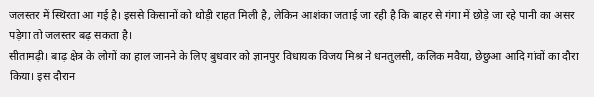जलस्तर में स्थिरता आ गई है। इससे किसानों को थोड़ी राहत मिली है, लेकिन आशंका जताई जा रही है कि बाहर से गंगा में छोड़े जा रहे पानी का असर पड़ेगा तो जलस्तर बढ़ सकता है।
सीतामढ़ी। बाढ़ क्षेत्र के लोगों का हाल जानने के लिए बुधवार को ज्ञानपुर विधायक विजय मिश्र ने धनतुलसी, कलिक मवैया, छेछुआ आदि गांवों का दौरा किया। इस दौरान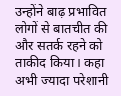उन्होंने बाढ़ प्रभावित लोगों से बातचीत की और सतर्क रहने को ताकीद किया। कहा अभी ज्यादा परेशानी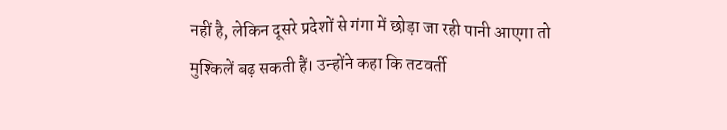नहीं है, लेकिन दूसरे प्रदेशों से गंगा में छोड़ा जा रही पानी आएगा तो मुश्किलें बढ़ सकती हैं। उन्होंने कहा कि तटवर्ती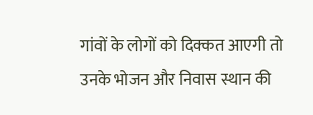गांवों के लोगों को दिक्कत आएगी तो उनके भोजन और निवास स्थान की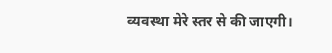व्यवस्था मेरे स्तर से की जाएगी।